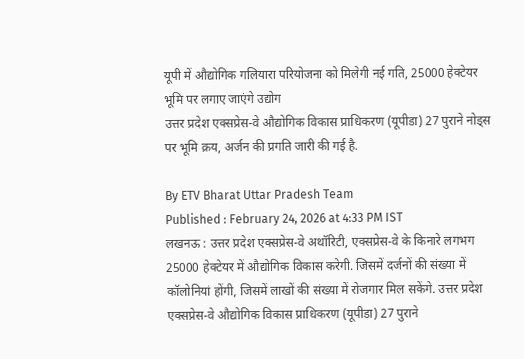यूपी में औद्योगिक गलियारा परियोजना को मिलेगी नई गति, 25000 हेक्टेयर भूमि पर लगाए जाएंगे उद्योग
उत्तर प्रदेश एक्सप्रेस-वे औद्योगिक विकास प्राधिकरण (यूपीडा) 27 पुराने नोड्स पर भूमि क्रय, अर्जन की प्रगति जारी की गई है.

By ETV Bharat Uttar Pradesh Team
Published : February 24, 2026 at 4:33 PM IST
लखनऊ : उत्तर प्रदेश एक्सप्रेस-वे अथॉरिटी, एक्सप्रेस-वे के किनारे लगभग 25000 हेक्टेयर में औद्योगिक विकास करेगी. जिसमें दर्जनों की संख्या में कॉलोनियां होंगी, जिसमें लाखों की संख्या में रोजगार मिल सकेंगे. उत्तर प्रदेश एक्सप्रेस-वे औद्योगिक विकास प्राधिकरण (यूपीडा) 27 पुराने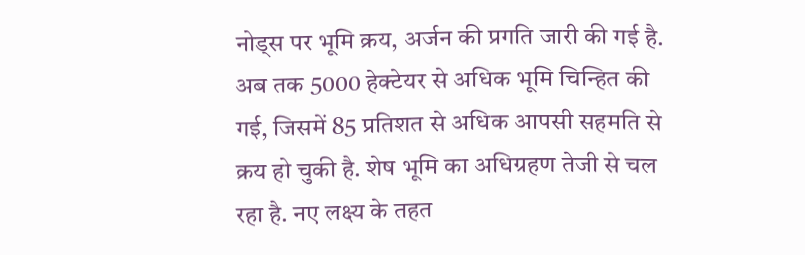नोड्स पर भूमि क्रय, अर्जन की प्रगति जारी की गई है.
अब तक 5000 हेक्टेयर से अधिक भूमि चिन्हित की गई, जिसमें 85 प्रतिशत से अधिक आपसी सहमति से क्रय हो चुकी है. शेष भूमि का अधिग्रहण तेजी से चल रहा है. नए लक्ष्य के तहत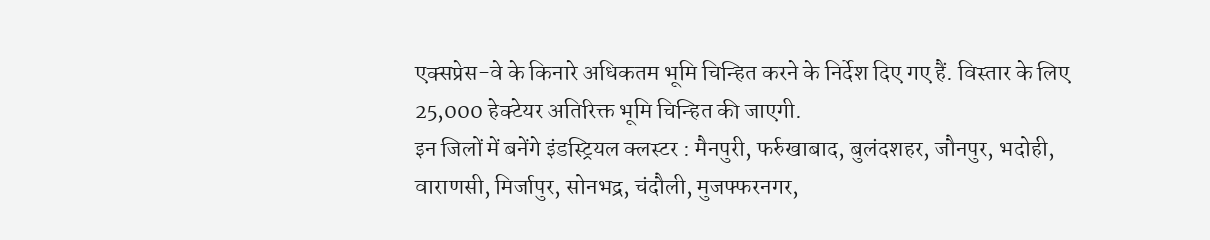एक्सप्रेस-वे के किनारे अधिकतम भूमि चिन्हित करने के निर्देश दिए गए हैं. विस्तार के लिए 25,000 हेक्टेयर अतिरिक्त भूमि चिन्हित की जाएगी.
इन जिलों में बनेंगे इंडस्ट्रियल क्लस्टर : मैनपुरी, फर्रुखाबाद, बुलंदशहर, जौनपुर, भदोही, वाराणसी, मिर्जापुर, सोनभद्र, चंदौली, मुजफ्फरनगर,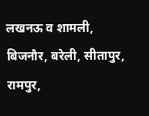लखनऊ व शामली, बिजनौर, बरेली, सीतापुर, रामपुर,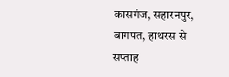कासगंज, सहारनपुर, बागपत, हाथरस से सप्ताह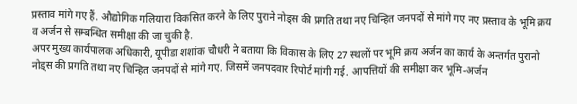प्रस्ताव मांगे गए हैं. औद्योगिक गलियारा विकसित करने के लिए पुराने नोड्स की प्रगति तथा नए चिन्हित जनपदों से मांगे गए नए प्रस्ताव के भूमि क्रय व अर्जन से सम्बन्धित समीक्षा की जा चुकी है.
अपर मुख्य कार्यपालक अधिकारी, यूपीडा शशांक चौधरी ने बताया कि विकास के लिए 27 स्थलों पर भूमि क्रय अर्जन का कार्य के अन्तर्गत पुरानो नोड्स की प्रगति तथा नए चिन्हित जनपदों से मांगे गए. जिसमें जनपदवार रिपोर्ट मांगी गई. आपत्तियों की समीक्षा कर भूमि-अर्जन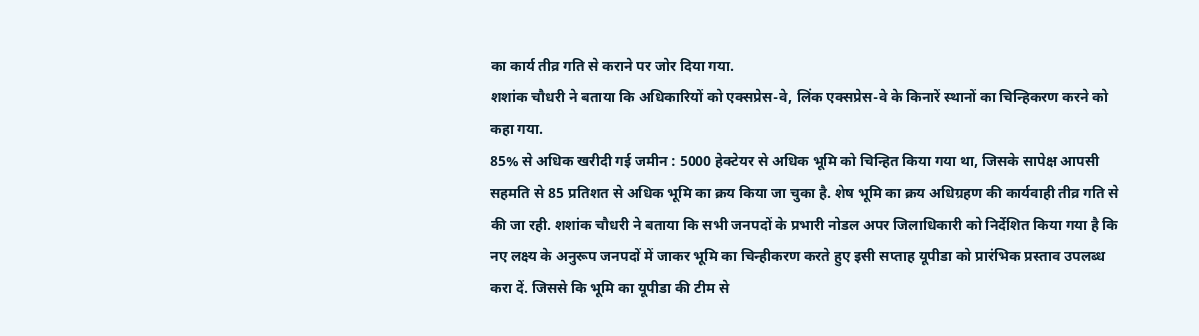का कार्य तीव्र गति से कराने पर जोर दिया गया.
शशांक चौधरी ने बताया कि अधिकारियों को एक्सप्रेस-वे, लिंक एक्सप्रेस-वे के किनारें स्थानों का चिन्हिकरण करने को कहा गया.
85% से अधिक खरीदी गई जमीन : 5000 हेक्टेयर से अधिक भूमि को चिन्हित किया गया था, जिसके सापेक्ष आपसी सहमति से 85 प्रतिशत से अधिक भूमि का क्रय किया जा चुका है. शेष भूमि का क्रय अधिग्रहण की कार्यवाही तीव्र गति से की जा रही. शशांक चौधरी ने बताया कि सभी जनपदों के प्रभारी नोडल अपर जिलाधिकारी को निर्देशित किया गया है कि नए लक्ष्य के अनुरूप जनपदों में जाकर भूमि का चिन्हीकरण करते हुए इसी सप्ताह यूपीडा को प्रारंभिक प्रस्ताव उपलब्ध करा दें. जिससे कि भूमि का यूपीडा की टीम से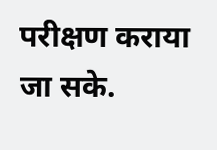परीक्षण कराया जा सके.